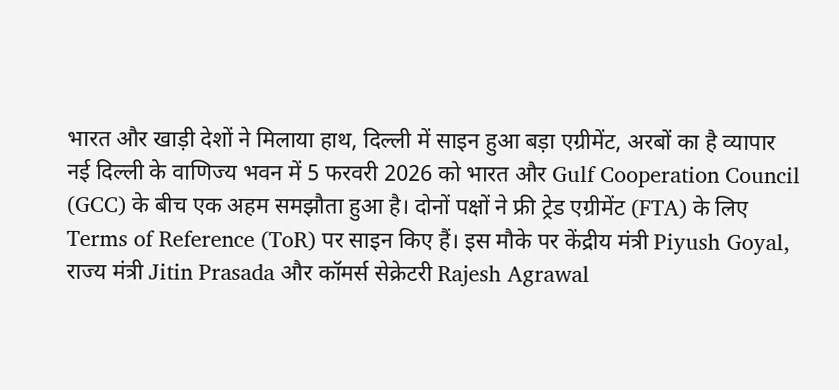भारत और खाड़ी देशों ने मिलाया हाथ, दिल्ली में साइन हुआ बड़ा एग्रीमेंट, अरबों का है व्यापार
नई दिल्ली के वाणिज्य भवन में 5 फरवरी 2026 को भारत और Gulf Cooperation Council (GCC) के बीच एक अहम समझौता हुआ है। दोनों पक्षों ने फ्री ट्रेड एग्रीमेंट (FTA) के लिए Terms of Reference (ToR) पर साइन किए हैं। इस मौके पर केंद्रीय मंत्री Piyush Goyal, राज्य मंत्री Jitin Prasada और कॉमर्स सेक्रेटरी Rajesh Agrawal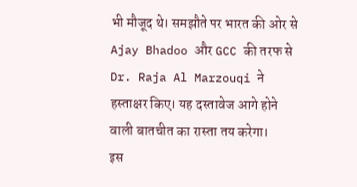भी मौजूद थे। समझौते पर भारत की ओर से Ajay Bhadoo और GCC की तरफ से Dr. Raja Al Marzouqi ने हस्ताक्षर किए। यह दस्तावेज आगे होने वाली बातचीत का रास्ता तय करेगा।
इस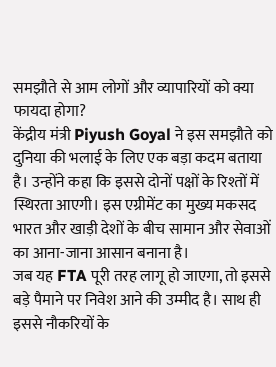समझौते से आम लोगों और व्यापारियों को क्या फायदा होगा?
केंद्रीय मंत्री Piyush Goyal ने इस समझौते को दुनिया की भलाई के लिए एक बड़ा कदम बताया है। उन्होंने कहा कि इससे दोनों पक्षों के रिश्तों में स्थिरता आएगी। इस एग्रीमेंट का मुख्य मकसद भारत और खाड़ी देशों के बीच सामान और सेवाओं का आना-जाना आसान बनाना है।
जब यह FTA पूरी तरह लागू हो जाएगा, तो इससे बड़े पैमाने पर निवेश आने की उम्मीद है। साथ ही इससे नौकरियों के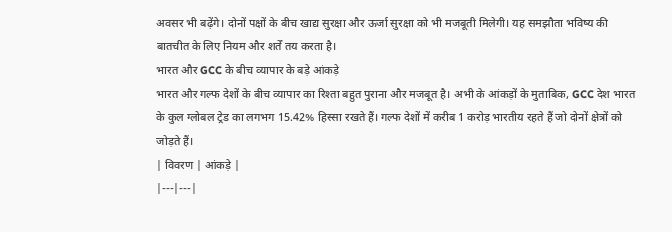अवसर भी बढ़ेंगे। दोनों पक्षों के बीच खाद्य सुरक्षा और ऊर्जा सुरक्षा को भी मजबूती मिलेगी। यह समझौता भविष्य की बातचीत के लिए नियम और शर्तें तय करता है।
भारत और GCC के बीच व्यापार के बड़े आंकड़े
भारत और गल्फ देशों के बीच व्यापार का रिश्ता बहुत पुराना और मजबूत है। अभी के आंकड़ों के मुताबिक, GCC देश भारत के कुल ग्लोबल ट्रेड का लगभग 15.42% हिस्सा रखते हैं। गल्फ देशों में करीब 1 करोड़ भारतीय रहते हैं जो दोनों क्षेत्रों को जोड़ते हैं।
| विवरण | आंकड़े |
|---|---|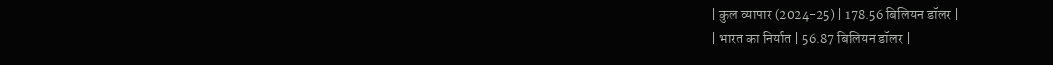| कुल व्यापार (2024-25) | 178.56 बिलियन डॉलर |
| भारत का निर्यात | 56.87 बिलियन डॉलर |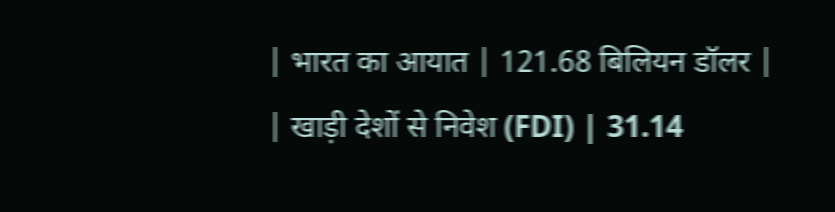| भारत का आयात | 121.68 बिलियन डॉलर |
| खाड़ी देशों से निवेश (FDI) | 31.14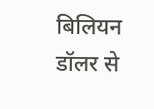बिलियन डॉलर से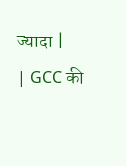ज्यादा |
| GCC की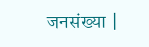जनसंख्या |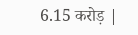6.15 करोड़ |